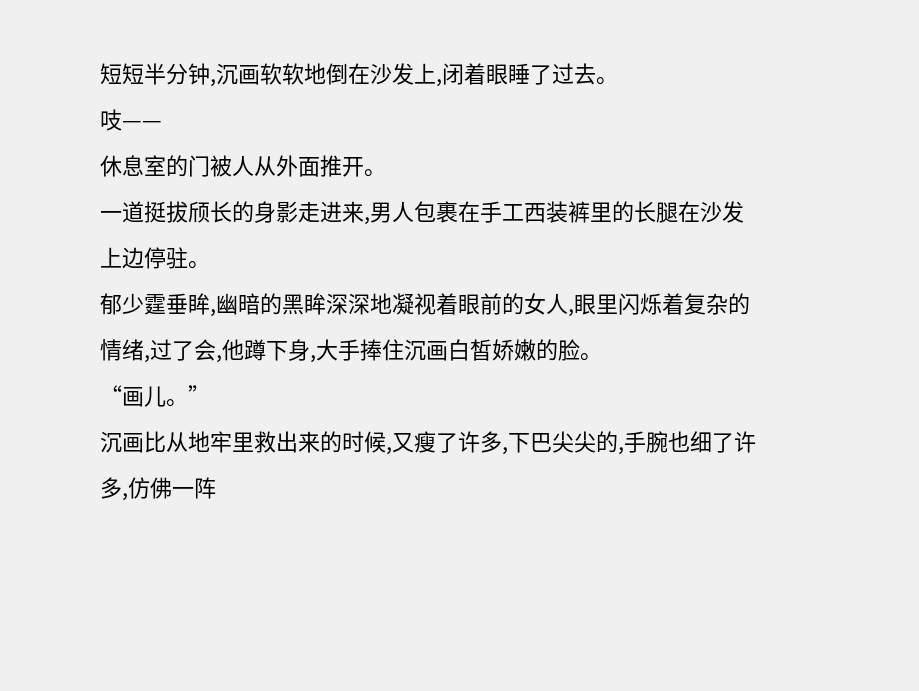短短半分钟,沉画软软地倒在沙发上,闭着眼睡了过去。
吱——
休息室的门被人从外面推开。
一道挺拔颀长的身影走进来,男人包裹在手工西装裤里的长腿在沙发上边停驻。
郁少霆垂眸,幽暗的黑眸深深地凝视着眼前的女人,眼里闪烁着复杂的情绪,过了会,他蹲下身,大手捧住沉画白皙娇嫩的脸。
“画儿。”
沉画比从地牢里救出来的时候,又瘦了许多,下巴尖尖的,手腕也细了许多,仿佛一阵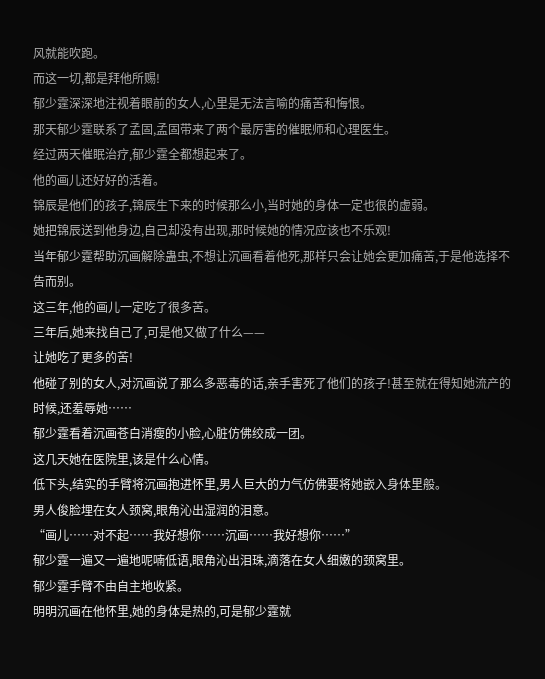风就能吹跑。
而这一切,都是拜他所赐!
郁少霆深深地注视着眼前的女人,心里是无法言喻的痛苦和悔恨。
那天郁少霆联系了孟固,孟固带来了两个最厉害的催眠师和心理医生。
经过两天催眠治疗,郁少霆全都想起来了。
他的画儿还好好的活着。
锦辰是他们的孩子,锦辰生下来的时候那么小,当时她的身体一定也很的虚弱。
她把锦辰送到他身边,自己却没有出现,那时候她的情况应该也不乐观!
当年郁少霆帮助沉画解除蛊虫,不想让沉画看着他死,那样只会让她会更加痛苦,于是他选择不告而别。
这三年,他的画儿一定吃了很多苦。
三年后,她来找自己了,可是他又做了什么——
让她吃了更多的苦!
他碰了别的女人,对沉画说了那么多恶毒的话,亲手害死了他们的孩子!甚至就在得知她流产的时候,还羞辱她……
郁少霆看着沉画苍白消瘦的小脸,心脏仿佛绞成一团。
这几天她在医院里,该是什么心情。
低下头,结实的手臂将沉画抱进怀里,男人巨大的力气仿佛要将她嵌入身体里般。
男人俊脸埋在女人颈窝,眼角沁出湿润的泪意。
“画儿……对不起……我好想你……沉画……我好想你……”
郁少霆一遍又一遍地呢喃低语,眼角沁出泪珠,滴落在女人细嫩的颈窝里。
郁少霆手臂不由自主地收紧。
明明沉画在他怀里,她的身体是热的,可是郁少霆就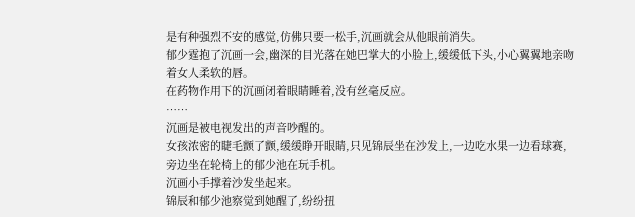是有种强烈不安的感觉,仿佛只要一松手,沉画就会从他眼前消失。
郁少霆抱了沉画一会,幽深的目光落在她巴掌大的小脸上,缓缓低下头,小心翼翼地亲吻着女人柔软的唇。
在药物作用下的沉画闭着眼睛睡着,没有丝毫反应。
……
沉画是被电视发出的声音吵醒的。
女孩浓密的睫毛颤了颤,缓缓睁开眼睛,只见锦辰坐在沙发上,一边吃水果一边看球赛,旁边坐在轮椅上的郁少池在玩手机。
沉画小手撑着沙发坐起来。
锦辰和郁少池察觉到她醒了,纷纷扭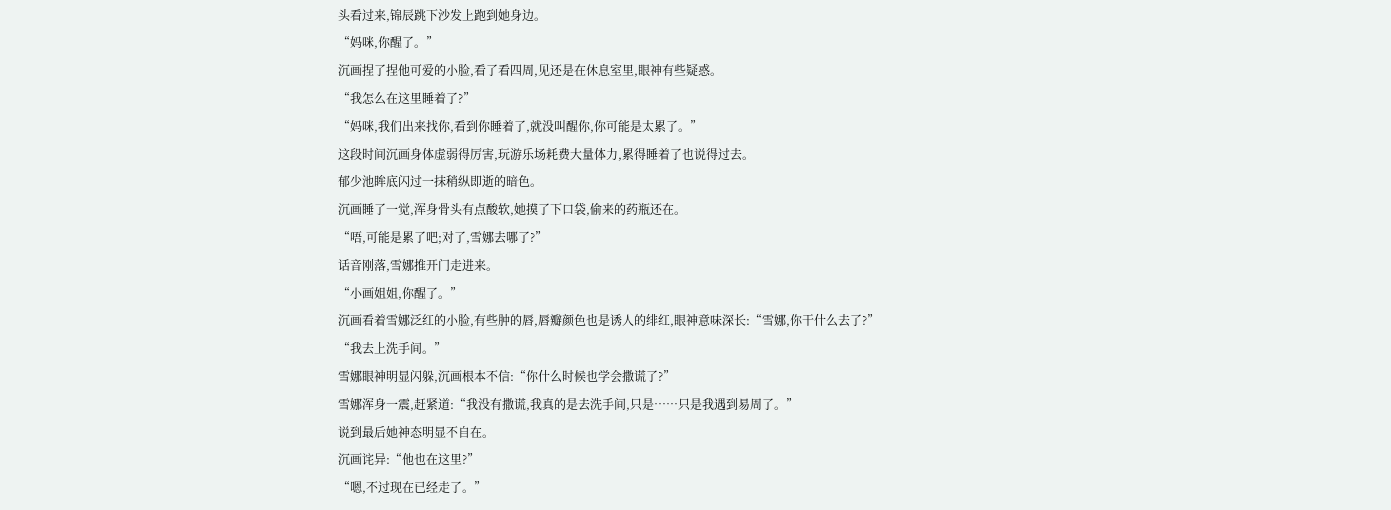头看过来,锦辰跳下沙发上跑到她身边。
“妈咪,你醒了。”
沉画捏了捏他可爱的小脸,看了看四周,见还是在休息室里,眼神有些疑惑。
“我怎么在这里睡着了?”
“妈咪,我们出来找你,看到你睡着了,就没叫醒你,你可能是太累了。”
这段时间沉画身体虚弱得厉害,玩游乐场耗费大量体力,累得睡着了也说得过去。
郁少池眸底闪过一抹稍纵即逝的暗色。
沉画睡了一觉,浑身骨头有点酸软,她摸了下口袋,偷来的药瓶还在。
“唔,可能是累了吧;对了,雪娜去哪了?”
话音刚落,雪娜推开门走进来。
“小画姐姐,你醒了。”
沉画看着雪娜泛红的小脸,有些肿的唇,唇瓣颜色也是诱人的绯红,眼神意味深长:“雪娜,你干什么去了?”
“我去上洗手间。”
雪娜眼神明显闪躲,沉画根本不信:“你什么时候也学会撒谎了?”
雪娜浑身一震,赶紧道:“我没有撒谎,我真的是去洗手间,只是……只是我遇到易周了。”
说到最后她神态明显不自在。
沉画诧异:“他也在这里?”
“嗯,不过现在已经走了。”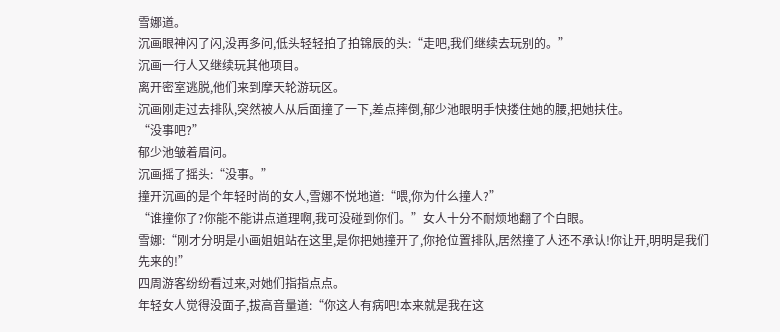雪娜道。
沉画眼神闪了闪,没再多问,低头轻轻拍了拍锦辰的头:“走吧,我们继续去玩别的。”
沉画一行人又继续玩其他项目。
离开密室逃脱,他们来到摩天轮游玩区。
沉画刚走过去排队,突然被人从后面撞了一下,差点摔倒,郁少池眼明手快搂住她的腰,把她扶住。
“没事吧?”
郁少池皱着眉问。
沉画摇了摇头:“没事。”
撞开沉画的是个年轻时尚的女人,雪娜不悦地道:“喂,你为什么撞人?”
“谁撞你了?你能不能讲点道理啊,我可没碰到你们。”女人十分不耐烦地翻了个白眼。
雪娜:“刚才分明是小画姐姐站在这里,是你把她撞开了,你抢位置排队,居然撞了人还不承认!你让开,明明是我们先来的!”
四周游客纷纷看过来,对她们指指点点。
年轻女人觉得没面子,拔高音量道:“你这人有病吧!本来就是我在这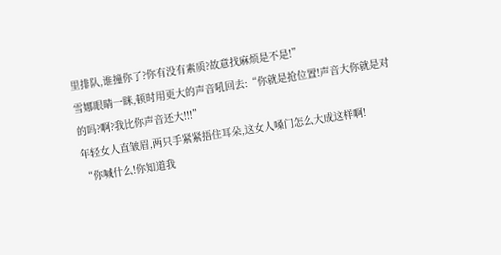里排队,谁撞你了?你有没有素质?故意找麻烦是不是!”
雪娜眼睛一眯,顿时用更大的声音吼回去:“你就是抢位置!声音大你就是对的吗?啊?我比你声音还大!!!”
年轻女人直皱眉,两只手紧紧捂住耳朵,这女人嗓门怎么大成这样啊!
“你喊什么!你知道我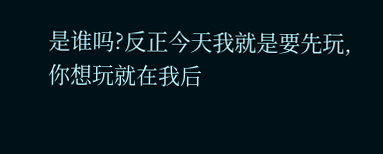是谁吗?反正今天我就是要先玩,你想玩就在我后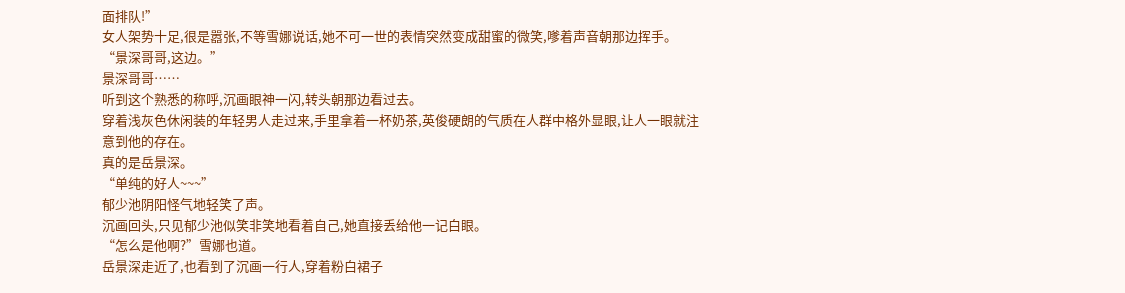面排队!”
女人架势十足,很是嚣张,不等雪娜说话,她不可一世的表情突然变成甜蜜的微笑,嗲着声音朝那边挥手。
“景深哥哥,这边。”
景深哥哥……
听到这个熟悉的称呼,沉画眼神一闪,转头朝那边看过去。
穿着浅灰色休闲装的年轻男人走过来,手里拿着一杯奶茶,英俊硬朗的气质在人群中格外显眼,让人一眼就注意到他的存在。
真的是岳景深。
“单纯的好人~~~”
郁少池阴阳怪气地轻笑了声。
沉画回头,只见郁少池似笑非笑地看着自己,她直接丢给他一记白眼。
“怎么是他啊?”雪娜也道。
岳景深走近了,也看到了沉画一行人,穿着粉白裙子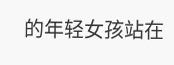的年轻女孩站在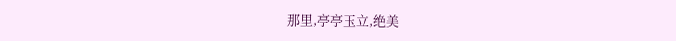那里,亭亭玉立,绝美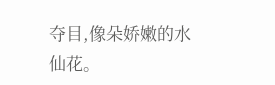夺目,像朵娇嫩的水仙花。